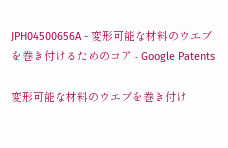JPH04500656A - 変形可能な材料のウエブを巻き付けるためのコア - Google Patents

変形可能な材料のウエブを巻き付け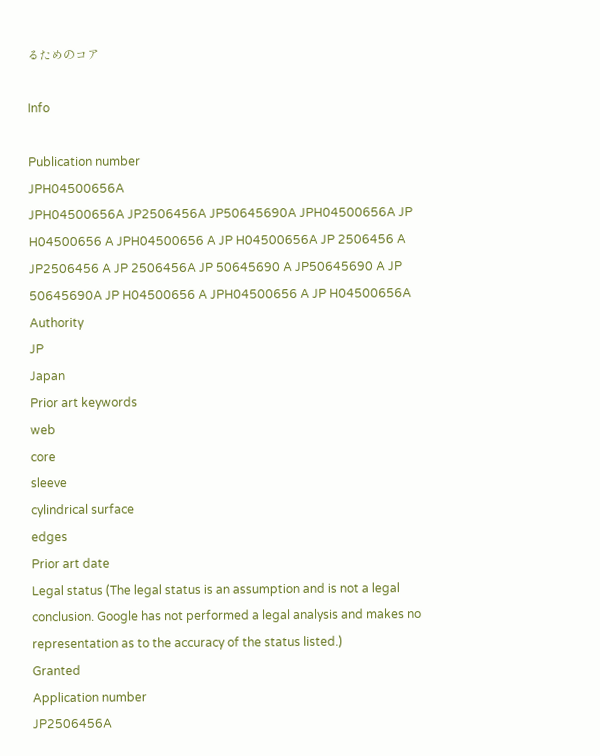るためのコア

Info

Publication number
JPH04500656A
JPH04500656A JP2506456A JP50645690A JPH04500656A JP H04500656 A JPH04500656 A JP H04500656A JP 2506456 A JP2506456 A JP 2506456A JP 50645690 A JP50645690 A JP 50645690A JP H04500656 A JPH04500656 A JP H04500656A
Authority
JP
Japan
Prior art keywords
web
core
sleeve
cylindrical surface
edges
Prior art date
Legal status (The legal status is an assumption and is not a legal conclusion. Google has not performed a legal analysis and makes no representation as to the accuracy of the status listed.)
Granted
Application number
JP2506456A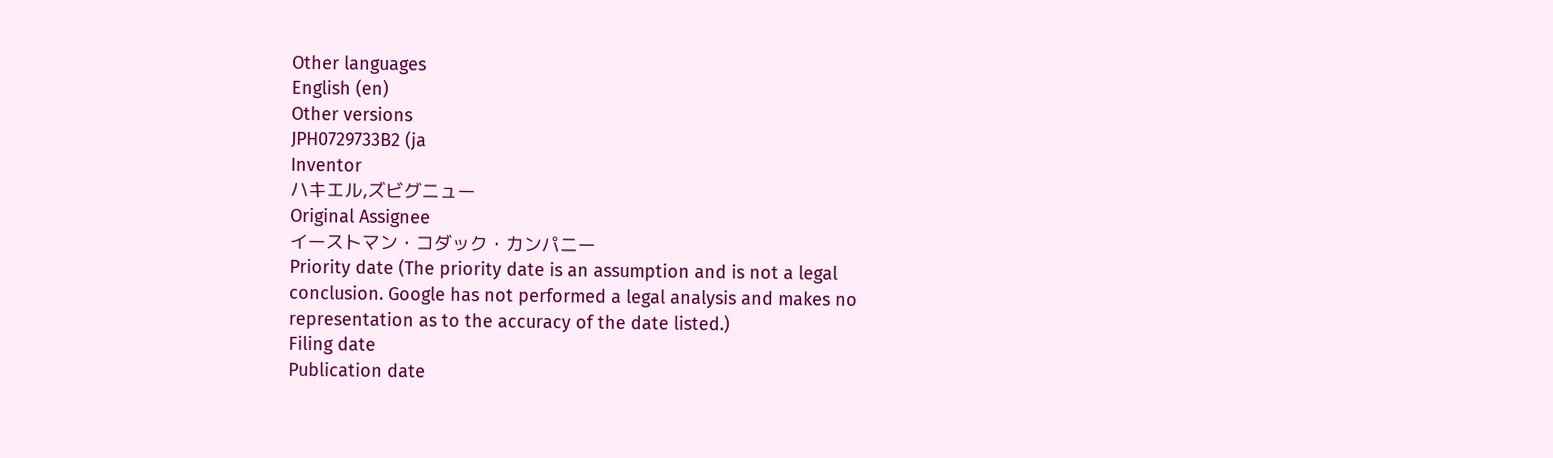Other languages
English (en)
Other versions
JPH0729733B2 (ja
Inventor
ハキエル,ズビグニュー
Original Assignee
イーストマン・コダック・カンパニー
Priority date (The priority date is an assumption and is not a legal conclusion. Google has not performed a legal analysis and makes no representation as to the accuracy of the date listed.)
Filing date
Publication date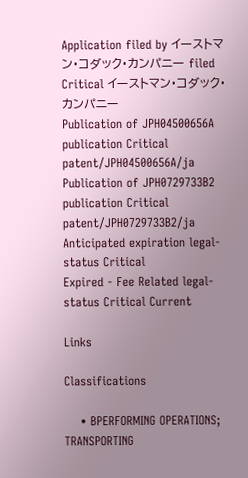Application filed by イーストマン・コダック・カンパニー filed Critical イーストマン・コダック・カンパニー
Publication of JPH04500656A publication Critical patent/JPH04500656A/ja
Publication of JPH0729733B2 publication Critical patent/JPH0729733B2/ja
Anticipated expiration legal-status Critical
Expired - Fee Related legal-status Critical Current

Links

Classifications

    • BPERFORMING OPERATIONS; TRANSPORTING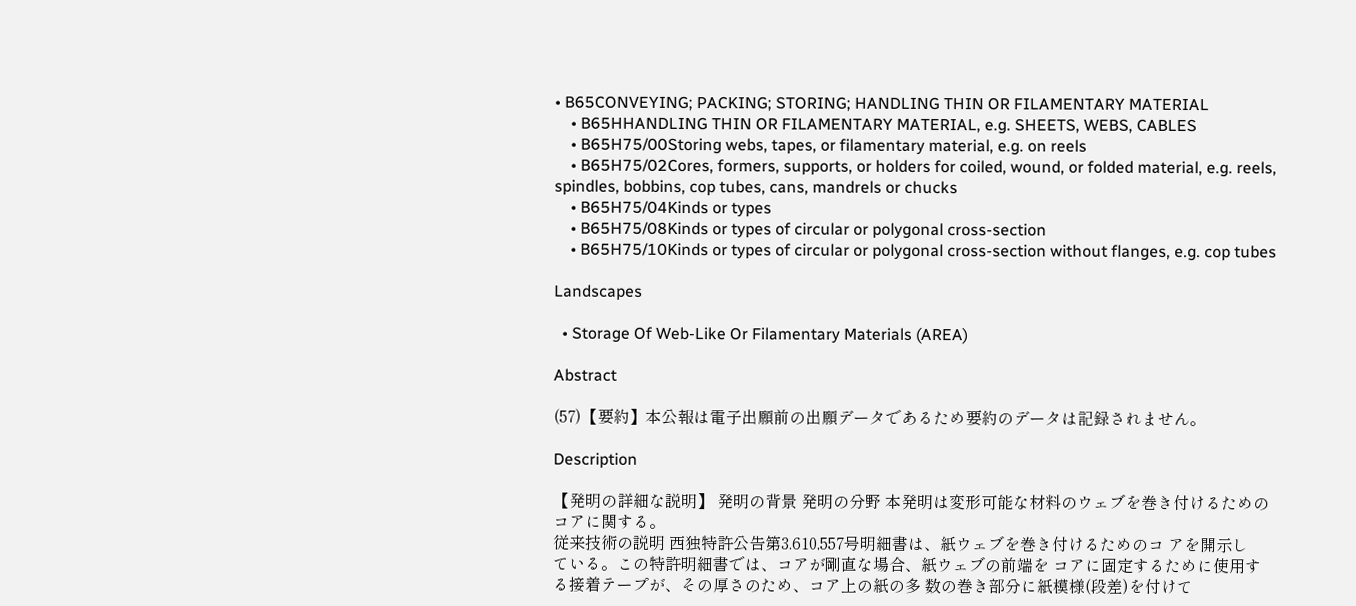• B65CONVEYING; PACKING; STORING; HANDLING THIN OR FILAMENTARY MATERIAL
    • B65HHANDLING THIN OR FILAMENTARY MATERIAL, e.g. SHEETS, WEBS, CABLES
    • B65H75/00Storing webs, tapes, or filamentary material, e.g. on reels
    • B65H75/02Cores, formers, supports, or holders for coiled, wound, or folded material, e.g. reels, spindles, bobbins, cop tubes, cans, mandrels or chucks
    • B65H75/04Kinds or types
    • B65H75/08Kinds or types of circular or polygonal cross-section
    • B65H75/10Kinds or types of circular or polygonal cross-section without flanges, e.g. cop tubes

Landscapes

  • Storage Of Web-Like Or Filamentary Materials (AREA)

Abstract

(57)【要約】本公報は電子出願前の出願データであるため要約のデータは記録されません。

Description

【発明の詳細な説明】 発明の背景 発明の分野 本発明は変形可能な材料のウェブを巻き付けるためのコアに関する。
従来技術の説明 西独特許公告第3.610,557号明細書は、紙ウェブを巻き付けるためのコ アを開示している。この特許明細書では、コアが剛直な場合、紙ウェブの前端を コアに固定するために使用する接着テープが、その厚さのため、コア上の紙の多 数の巻き部分に紙模様(段差)を付けて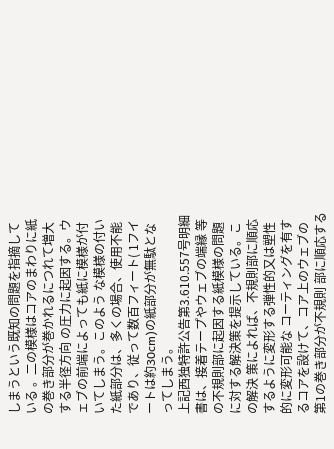しまうという既知の問題を指摘している 。二の模様はコアのまわりに紙の巻き部分が巻かれるにつれて増大する半径方向 の圧力に起因する。ウェブの前端によっても紙に模様が付いてしまう。このよう な模様の付いた紙部分は、多くの場合、使用不能であり、従って数百フィート( 1フイートは約30cm)の紙部分が無駄となってしまう。
上記西独特許公告第3.610.557号明細書は、接着テープやウェブの端縁 等の不規則部に起因する紙模様の問題に対する解決策を提示している。この解決 策によれば、不規則部に順応するように変形する弾性的又は塑性的に変形可能な コーティングを有するコアを設けて、コア上のウェブの第1の巻き部分が不規則 部に順応する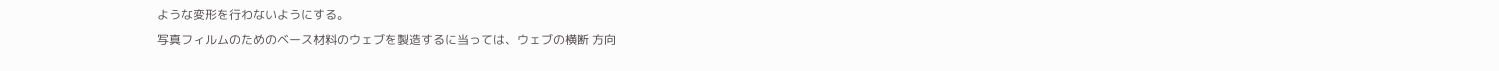ような変形を行わないようにする。
写真フィルムのためのベース材料のウェブを製造するに当っては、ウェブの横断 方向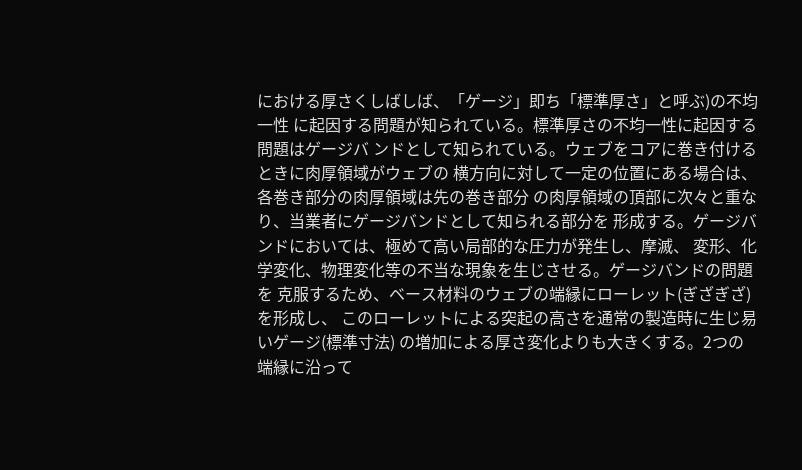における厚さくしばしば、「ゲージ」即ち「標準厚さ」と呼ぶ)の不均一性 に起因する問題が知られている。標準厚さの不均一性に起因する問題はゲージバ ンドとして知られている。ウェブをコアに巻き付けるときに肉厚領域がウェブの 横方向に対して一定の位置にある場合は、各巻き部分の肉厚領域は先の巻き部分 の肉厚領域の頂部に次々と重なり、当業者にゲージバンドとして知られる部分を 形成する。ゲージバンドにおいては、極めて高い局部的な圧力が発生し、摩滅、 変形、化学変化、物理変化等の不当な現象を生じさせる。ゲージバンドの問題を 克服するため、ベース材料のウェブの端縁にローレット(ぎざぎざ)を形成し、 このローレットによる突起の高さを通常の製造時に生じ易いゲージ(標準寸法) の増加による厚さ変化よりも大きくする。2つの端縁に沿って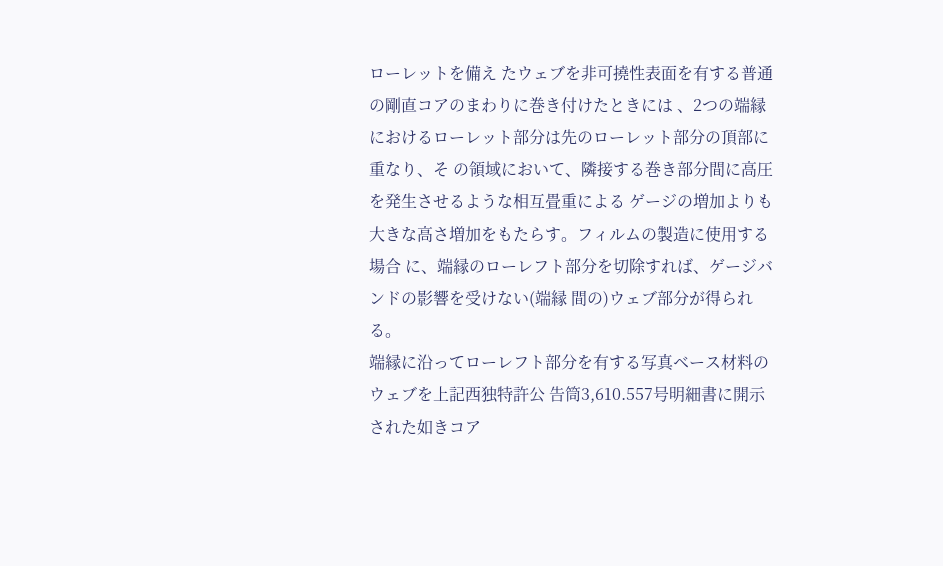ローレットを備え たウェブを非可撓性表面を有する普通の剛直コアのまわりに巻き付けたときには 、2つの端縁におけるローレット部分は先のローレット部分の頂部に重なり、そ の領域において、隣接する巻き部分間に高圧を発生させるような相互畳重による ゲージの増加よりも大きな高さ増加をもたらす。フィルムの製造に使用する場合 に、端縁のローレフト部分を切除すれば、ゲージバンドの影響を受けない(端縁 間の)ウェブ部分が得られる。
端縁に沿ってローレフト部分を有する写真ベース材料のウェブを上記西独特許公 告筒3,610.557号明細書に開示された如きコア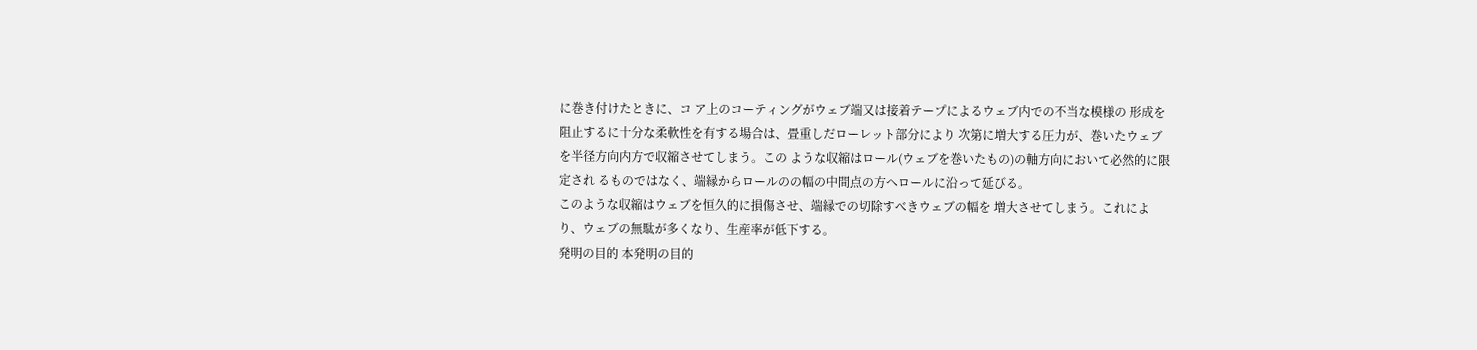に巻き付けたときに、コ ア上のコーティングがウェブ端又は接着テープによるウェブ内での不当な模様の 形成を阻止するに十分な柔軟性を有する場合は、畳重しだローレット部分により 次第に増大する圧力が、巻いたウェブを半径方向内方で収縮させてしまう。この ような収縮はロール(ウェブを巻いたもの)の軸方向において必然的に限定され るものではなく、端縁からロールのの幅の中間点の方へロールに沿って延びる。
このような収縮はウェブを恒久的に損傷させ、端縁での切除すべきウェブの幅を 増大させてしまう。これにより、ウェブの無駄が多くなり、生産率が低下する。
発明の目的 本発明の目的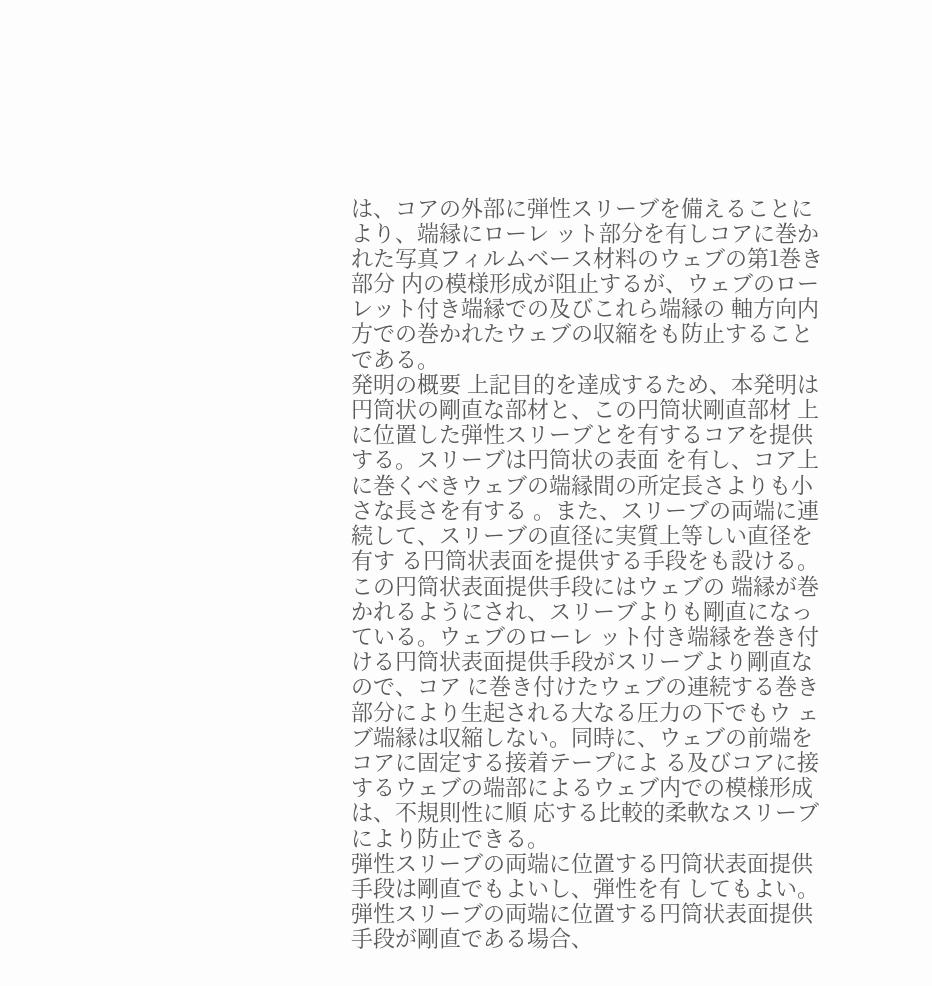は、コアの外部に弾性スリーブを備えることにより、端縁にローレ ット部分を有しコアに巻かれた写真フィルムベース材料のウェブの第1巻き部分 内の模様形成が阻止するが、ウェブのローレット付き端縁での及びこれら端縁の 軸方向内方での巻かれたウェブの収縮をも防止することである。
発明の概要 上記目的を達成するため、本発明は円筒状の剛直な部材と、この円筒状剛直部材 上に位置した弾性スリーブとを有するコアを提供する。スリーブは円筒状の表面 を有し、コア上に巻くべきウェブの端縁間の所定長さよりも小さな長さを有する 。また、スリーブの両端に連続して、スリーブの直径に実質上等しい直径を有す る円筒状表面を提供する手段をも設ける。この円筒状表面提供手段にはウェブの 端縁が巻かれるようにされ、スリーブよりも剛直になっている。ウェブのローレ ット付き端縁を巻き付ける円筒状表面提供手段がスリーブより剛直なので、コア に巻き付けたウェブの連続する巻き部分により生起される大なる圧力の下でもウ ェブ端縁は収縮しない。同時に、ウェブの前端をコアに固定する接着テープによ る及びコアに接するウェブの端部によるウェブ内での模様形成は、不規則性に順 応する比較的柔軟なスリーブにより防止できる。
弾性スリーブの両端に位置する円筒状表面提供手段は剛直でもよいし、弾性を有 してもよい。
弾性スリーブの両端に位置する円筒状表面提供手段が剛直である場合、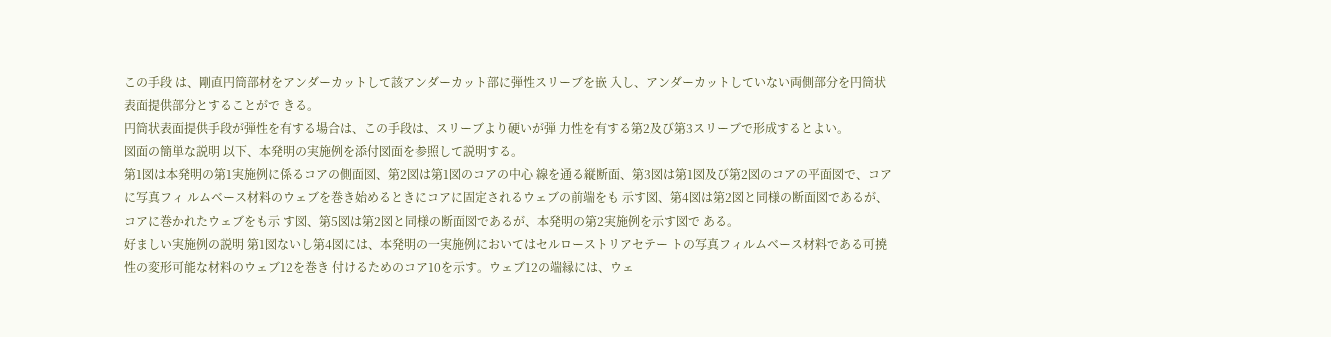この手段 は、剛直円筒部材をアンダーカットして該アンダーカット部に弾性スリーブを嵌 入し、アンダーカットしていない両側部分を円筒状表面提供部分とすることがで きる。
円筒状表面提供手段が弾性を有する場合は、この手段は、スリーブより硬いが弾 力性を有する第2及び第3スリーブで形成するとよい。
図面の簡単な説明 以下、本発明の実施例を添付図面を参照して説明する。
第1図は本発明の第1実施例に係るコアの側面図、第2図は第1図のコアの中心 線を通る縦断面、第3図は第1図及び第2図のコアの平面図で、コアに写真フィ ルムベース材料のウェブを巻き始めるときにコアに固定されるウェブの前端をも 示す図、第4図は第2図と同様の断面図であるが、コアに巻かれたウェブをも示 す図、第5図は第2図と同様の断面図であるが、本発明の第2実施例を示す図で ある。
好ましい実施例の説明 第1図ないし第4図には、本発明の一実施例においてはセルローストリアセテー トの写真フィルムベース材料である可撓性の変形可能な材料のウェブ12を巻き 付けるためのコア10を示す。ウェブ12の端縁には、ウェ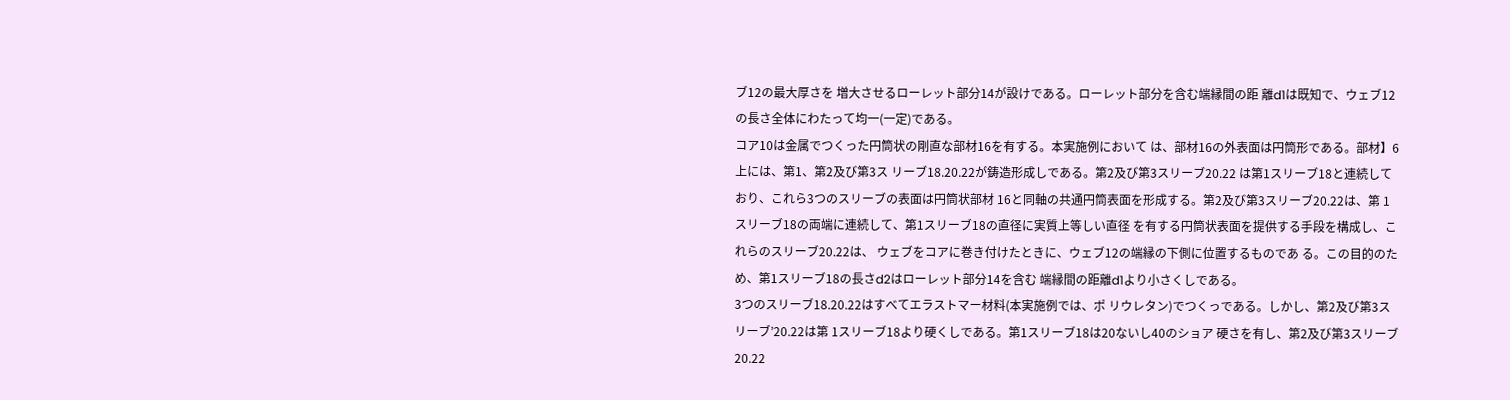ブ12の最大厚さを 増大させるローレット部分14が設けである。ローレット部分を含む端縁間の距 離d1は既知で、ウェブ12の長さ全体にわたって均一(一定)である。
コア10は金属でつくった円筒状の剛直な部材16を有する。本実施例において は、部材16の外表面は円筒形である。部材】6上には、第1、第2及び第3ス リーブ18.20.22が鋳造形成しである。第2及び第3スリーブ20.22 は第1スリーブ18と連続しており、これら3つのスリーブの表面は円筒状部材 16と同軸の共通円筒表面を形成する。第2及び第3スリーブ20.22は、第 1スリーブ18の両端に連続して、第1スリーブ18の直径に実質上等しい直径 を有する円筒状表面を提供する手段を構成し、これらのスリーブ20.22は、 ウェブをコアに巻き付けたときに、ウェブ12の端縁の下側に位置するものであ る。この目的のため、第1スリーブ18の長さd2はローレット部分14を含む 端縁間の距離d1より小さくしである。
3つのスリーブ18.20.22はすべてエラストマー材料(本実施例では、ポ リウレタン)でつくっである。しかし、第2及び第3スリーブ’20.22は第 1スリーブ18より硬くしである。第1スリーブ18は20ないし40のショア 硬さを有し、第2及び第3スリーブ20.22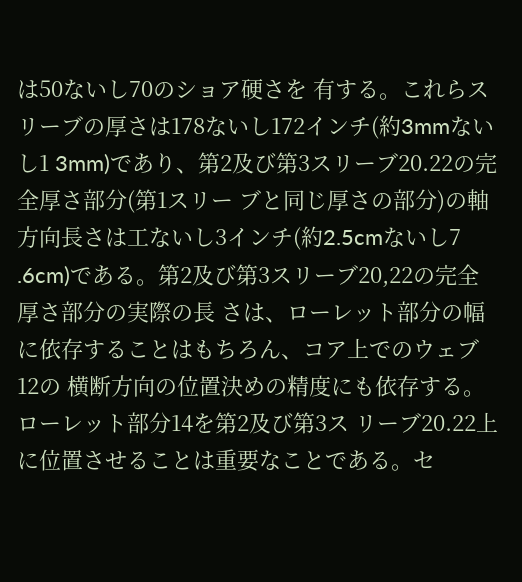は50ないし70のショア硬さを 有する。これらスリーブの厚さは178ないし172インチ(約3mmないし1 3mm)であり、第2及び第3スリーブ20.22の完全厚さ部分(第1スリー ブと同じ厚さの部分)の軸方向長さは工ないし3インチ(約2.5cmないし7 .6cm)である。第2及び第3スリーブ20,22の完全厚さ部分の実際の長 さは、ローレット部分の幅に依存することはもちろん、コア上でのウェブ12の 横断方向の位置決めの精度にも依存する。ローレット部分14を第2及び第3ス リーブ20.22上に位置させることは重要なことである。セ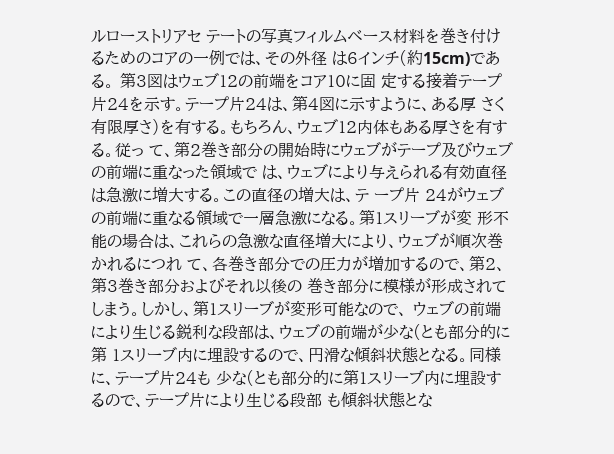ルローストリアセ テートの写真フィルムベース材料を巻き付けるためのコアの一例では、その外径 は6インチ(約15cm)である。 第3図はウェブ12の前端をコア10に固 定する接着テープ片24を示す。テープ片24は、第4図に示すように、ある厚 さく有限厚さ)を有する。もちろん、ウェブ12内体もある厚さを有する。従っ て、第2巻き部分の開始時にウェブがテープ及びウェブの前端に重なった領域で は、ウェブにより与えられる有効直径は急激に増大する。この直径の増大は、テ ープ片 24がウェブの前端に重なる領域で一層急激になる。第1スリーブが変 形不能の場合は、これらの急激な直径増大により、ウェブが順次巻かれるにつれ て、各巻き部分での圧力が増加するので、第2、第3巻き部分およびそれ以後の 巻き部分に模様が形成されてしまう。しかし、第1スリーブが変形可能なので、 ウェブの前端により生じる鋭利な段部は、ウェブの前端が少な(とも部分的に第 1スリーブ内に埋設するので、円滑な傾斜状態となる。同様に、テープ片24も 少な(とも部分的に第1スリーブ内に埋設するので、テープ片により生じる段部 も傾斜状態とな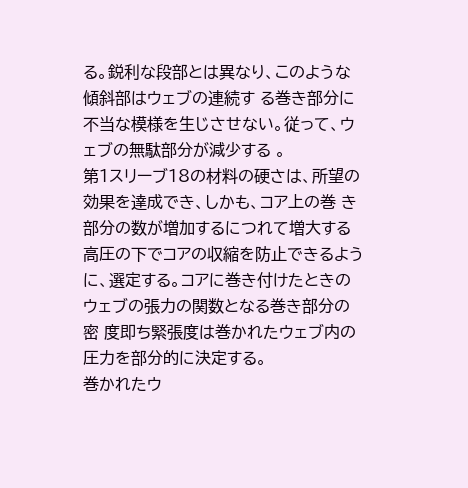る。鋭利な段部とは異なり、このような傾斜部はウェブの連続す る巻き部分に不当な模様を生じさせない。従って、ウェブの無駄部分が減少する 。
第1スリーブ18の材料の硬さは、所望の効果を達成でき、しかも、コア上の巻 き部分の数が増加するにつれて増大する高圧の下でコアの収縮を防止できるよう に、選定する。コアに巻き付けたときのウェブの張力の関数となる巻き部分の密 度即ち緊張度は巻かれたウェブ内の圧力を部分的に決定する。
巻かれたウ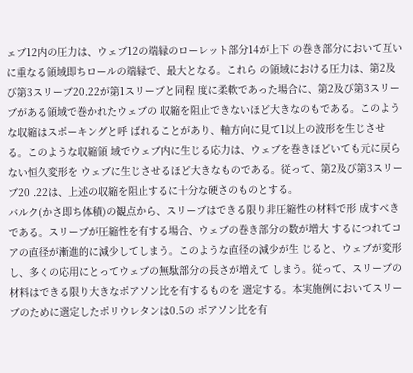ェブ12内の圧力は、ウェブ12の端縁のローレット部分14が上下 の巻き部分において互いに重なる領域即ちロールの端縁で、最大となる。これら の領域における圧力は、第2及び第3スリーブ20.22が第1スリーブと同程 度に柔軟であった場合に、第2及び第3スリーブがある領域で巻かれたウェブの 収縮を阻止できないほど大きなのもである。このような収縮はスポーキングと呼 ばれることがあり、軸方向に見て1以上の波形を生じさせる。このような収縮領 域でウェブ内に生じる応力は、ウェブを巻きほどいても元に戻らない恒久変形を ウェブに生じさせるほど大きなものである。従って、第2及び第3スリーブ20 .22は、上述の収縮を阻止するに十分な硬さのものとする。
バルク(かさ即ち体積)の観点から、スリーブはできる限り非圧縮性の材料で形 成すべきである。スリーブが圧縮性を有する場合、ウェブの巻き部分の数が増大 するにつれてコアの直径が漸進的に減少してしまう。このような直径の減少が生 じると、ウェブが変形し、多くの応用にとってウェブの無駄部分の長さが増えて しまう。従って、スリーブの材料はできる限り大きなポアソン比を有するものを 選定する。本実施例においてスリーブのために選定したポリウレタンは0.5の ポアソン比を有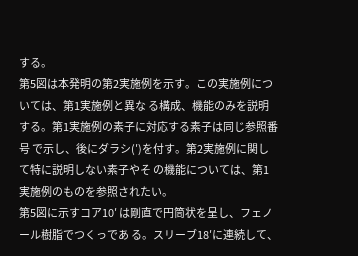する。
第5図は本発明の第2実施例を示す。この実施例については、第1実施例と異な る構成、機能のみを説明する。第1実施例の素子に対応する素子は同じ参照番号 で示し、後にダラシ(′)を付す。第2実施例に関して特に説明しない素子やそ の機能については、第1実施例のものを参照されたい。
第5図に示すコア10′ は剛直で円筒状を呈し、フェノール樹脂でつくっであ る。スリーブ18′に連続して、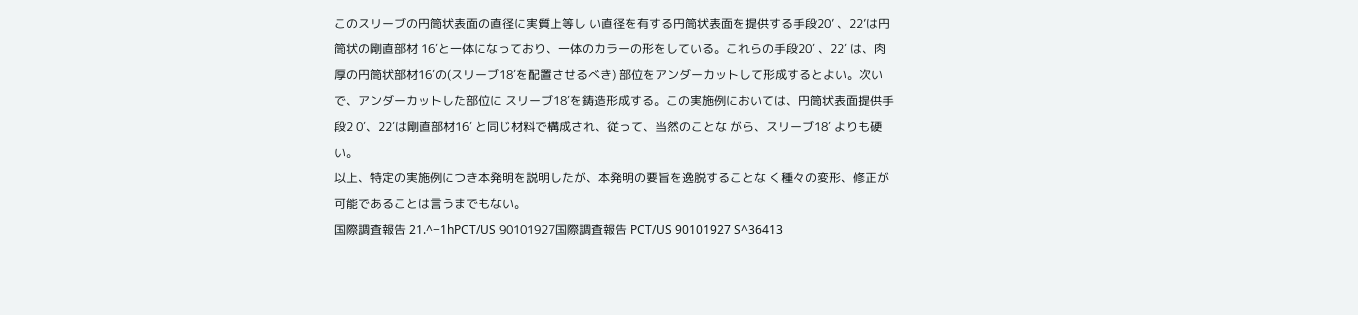このスリーブの円筒状表面の直径に実質上等し い直径を有する円筒状表面を提供する手段20’ 、22’は円筒状の剛直部材 16′と一体になっており、一体のカラーの形をしている。これらの手段20′ 、22′ は、肉厚の円筒状部材16′の(スリーブ18′を配置させるべき) 部位をアンダーカットして形成するとよい。次いで、アンダーカットした部位に スリーブ18′を鋳造形成する。この実施例においては、円筒状表面提供手段2 0′、22′は剛直部材16′ と同じ材料で構成され、従って、当然のことな がら、スリーブ18′ よりも硬い。
以上、特定の実施例につき本発明を説明したが、本発明の要旨を逸脱することな く種々の変形、修正が可能であることは言うまでもない。
国際調査報告 21.^−1hPCT/US 90101927国際調査報告 PCT/US 90101927 S^36413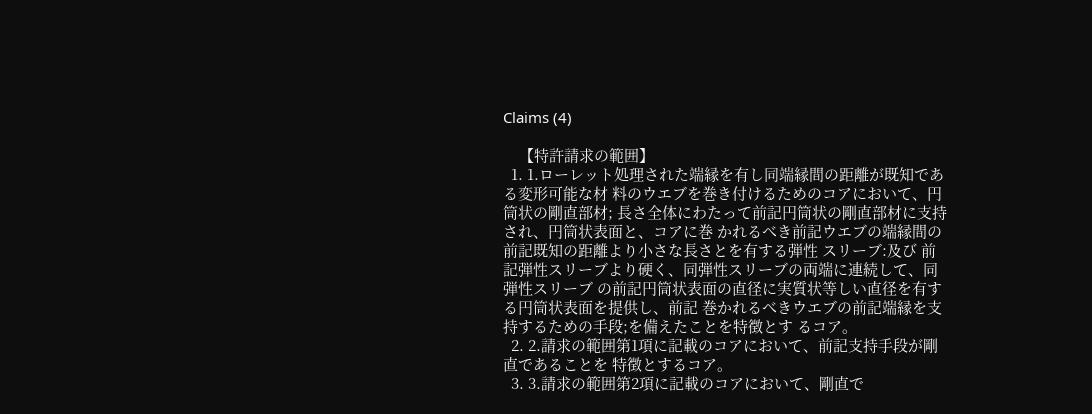Claims (4)

    【特許請求の範囲】
  1. 1.ローレット処理された端縁を有し同端縁間の距離が既知である変形可能な材 料のウエブを巻き付けるためのコアにおいて、円筒状の剛直部材; 長さ全体にわたって前記円筒状の剛直部材に支持され、円筒状表面と、コアに巻 かれるべき前記ウエブの端縁間の前記既知の距離より小さな長さとを有する弾性 スリーブ:及び 前記弾性スリーブより硬く、同弾性スリーブの両端に連続して、同弾性スリーブ の前記円筒状表面の直径に実質状等しい直径を有する円筒状表面を提供し、前記 巻かれるべきウエブの前記端縁を支持するための手段;を備えたことを特徴とす るコア。
  2. 2.請求の範囲第1項に記載のコアにおいて、前記支持手段が剛直であることを 特徴とするコア。
  3. 3.請求の範囲第2項に記載のコアにおいて、剛直で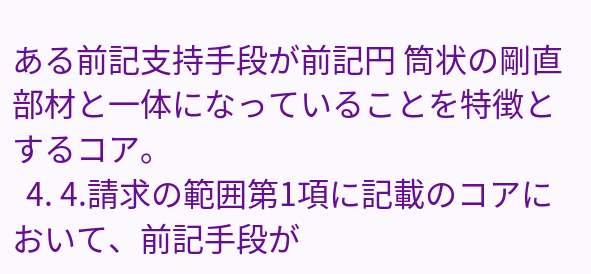ある前記支持手段が前記円 筒状の剛直部材と一体になっていることを特徴とするコア。
  4. 4.請求の範囲第1項に記載のコアにおいて、前記手段が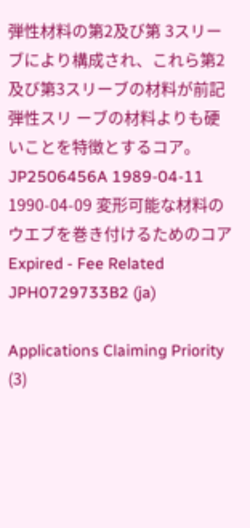弾性材料の第2及び第 3スリーブにより構成され、これら第2及び第3スリーブの材料が前記弾性スリ ーブの材料よりも硬いことを特徴とするコア。
JP2506456A 1989-04-11 1990-04-09 変形可能な材料のウエブを巻き付けるためのコア Expired - Fee Related JPH0729733B2 (ja)

Applications Claiming Priority (3)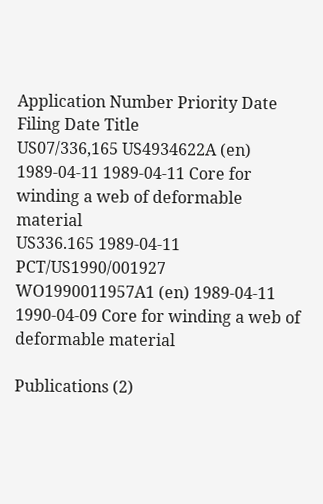Application Number Priority Date Filing Date Title
US07/336,165 US4934622A (en) 1989-04-11 1989-04-11 Core for winding a web of deformable material
US336.165 1989-04-11
PCT/US1990/001927 WO1990011957A1 (en) 1989-04-11 1990-04-09 Core for winding a web of deformable material

Publications (2)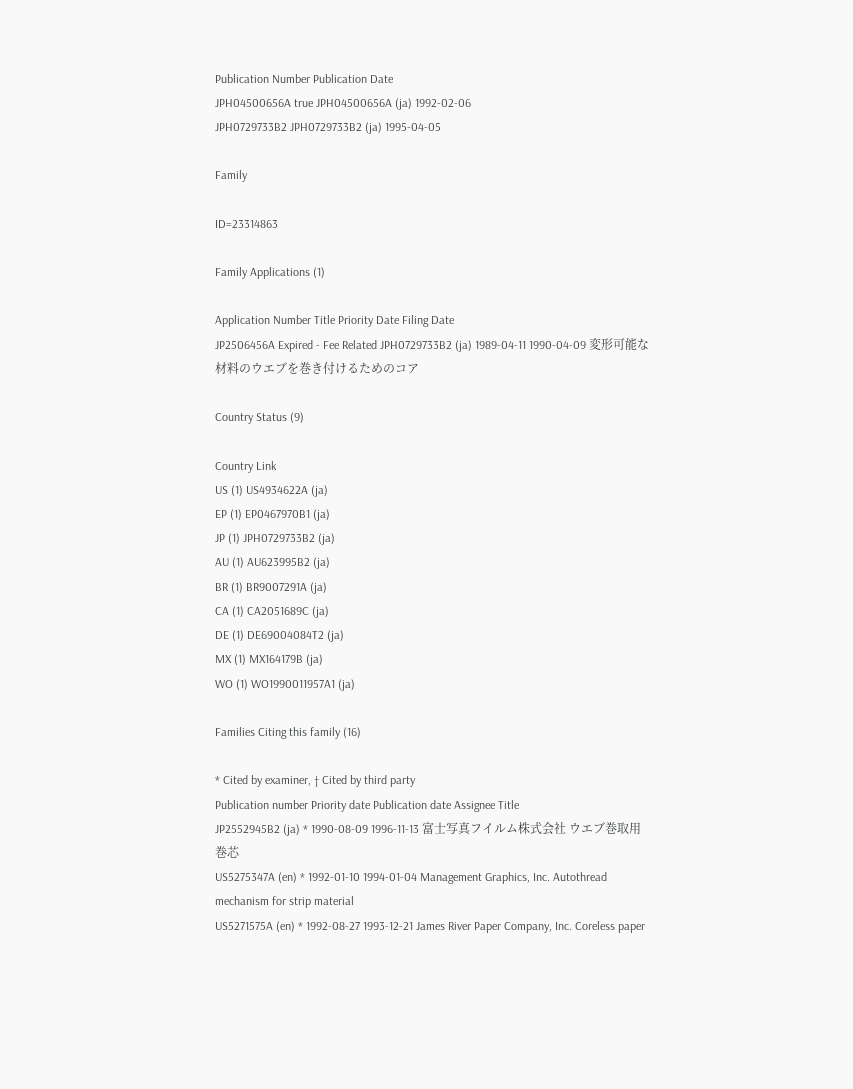Publication Number Publication Date
JPH04500656A true JPH04500656A (ja) 1992-02-06
JPH0729733B2 JPH0729733B2 (ja) 1995-04-05

Family

ID=23314863

Family Applications (1)

Application Number Title Priority Date Filing Date
JP2506456A Expired - Fee Related JPH0729733B2 (ja) 1989-04-11 1990-04-09 変形可能な材料のウエブを巻き付けるためのコア

Country Status (9)

Country Link
US (1) US4934622A (ja)
EP (1) EP0467970B1 (ja)
JP (1) JPH0729733B2 (ja)
AU (1) AU623995B2 (ja)
BR (1) BR9007291A (ja)
CA (1) CA2051689C (ja)
DE (1) DE69004084T2 (ja)
MX (1) MX164179B (ja)
WO (1) WO1990011957A1 (ja)

Families Citing this family (16)

* Cited by examiner, † Cited by third party
Publication number Priority date Publication date Assignee Title
JP2552945B2 (ja) * 1990-08-09 1996-11-13 富士写真フイルム株式会社 ウエブ巻取用巻芯
US5275347A (en) * 1992-01-10 1994-01-04 Management Graphics, Inc. Autothread mechanism for strip material
US5271575A (en) * 1992-08-27 1993-12-21 James River Paper Company, Inc. Coreless paper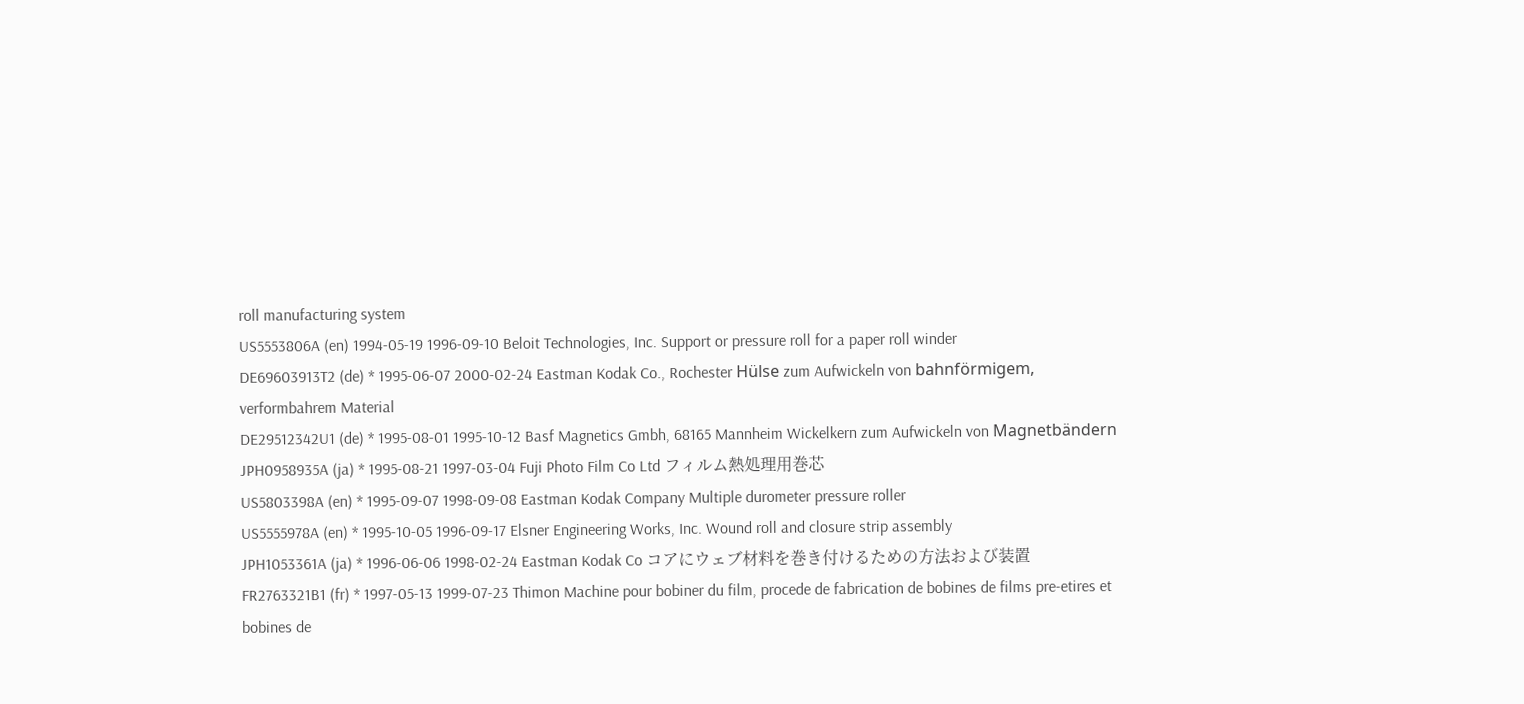roll manufacturing system
US5553806A (en) 1994-05-19 1996-09-10 Beloit Technologies, Inc. Support or pressure roll for a paper roll winder
DE69603913T2 (de) * 1995-06-07 2000-02-24 Eastman Kodak Co., Rochester Hülse zum Aufwickeln von bahnförmigem, verformbahrem Material
DE29512342U1 (de) * 1995-08-01 1995-10-12 Basf Magnetics Gmbh, 68165 Mannheim Wickelkern zum Aufwickeln von Magnetbändern
JPH0958935A (ja) * 1995-08-21 1997-03-04 Fuji Photo Film Co Ltd フィルム熱処理用巻芯
US5803398A (en) * 1995-09-07 1998-09-08 Eastman Kodak Company Multiple durometer pressure roller
US5555978A (en) * 1995-10-05 1996-09-17 Elsner Engineering Works, Inc. Wound roll and closure strip assembly
JPH1053361A (ja) * 1996-06-06 1998-02-24 Eastman Kodak Co コアにウェブ材料を巻き付けるための方法および装置
FR2763321B1 (fr) * 1997-05-13 1999-07-23 Thimon Machine pour bobiner du film, procede de fabrication de bobines de films pre-etires et bobines de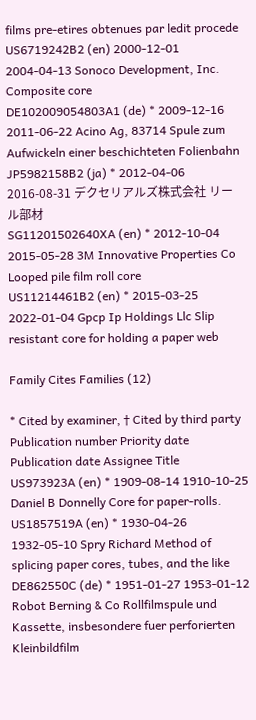films pre-etires obtenues par ledit procede
US6719242B2 (en) 2000-12-01 2004-04-13 Sonoco Development, Inc. Composite core
DE102009054803A1 (de) * 2009-12-16 2011-06-22 Acino Ag, 83714 Spule zum Aufwickeln einer beschichteten Folienbahn
JP5982158B2 (ja) * 2012-04-06 2016-08-31 デクセリアルズ株式会社 リール部材
SG11201502640XA (en) * 2012-10-04 2015-05-28 3M Innovative Properties Co Looped pile film roll core
US11214461B2 (en) * 2015-03-25 2022-01-04 Gpcp Ip Holdings Llc Slip resistant core for holding a paper web

Family Cites Families (12)

* Cited by examiner, † Cited by third party
Publication number Priority date Publication date Assignee Title
US973923A (en) * 1909-08-14 1910-10-25 Daniel B Donnelly Core for paper-rolls.
US1857519A (en) * 1930-04-26 1932-05-10 Spry Richard Method of splicing paper cores, tubes, and the like
DE862550C (de) * 1951-01-27 1953-01-12 Robot Berning & Co Rollfilmspule und Kassette, insbesondere fuer perforierten Kleinbildfilm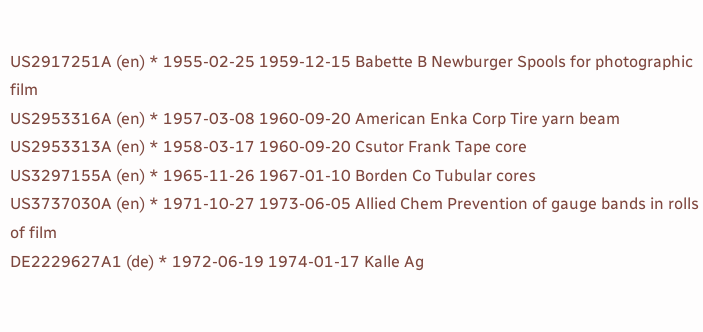US2917251A (en) * 1955-02-25 1959-12-15 Babette B Newburger Spools for photographic film
US2953316A (en) * 1957-03-08 1960-09-20 American Enka Corp Tire yarn beam
US2953313A (en) * 1958-03-17 1960-09-20 Csutor Frank Tape core
US3297155A (en) * 1965-11-26 1967-01-10 Borden Co Tubular cores
US3737030A (en) * 1971-10-27 1973-06-05 Allied Chem Prevention of gauge bands in rolls of film
DE2229627A1 (de) * 1972-06-19 1974-01-17 Kalle Ag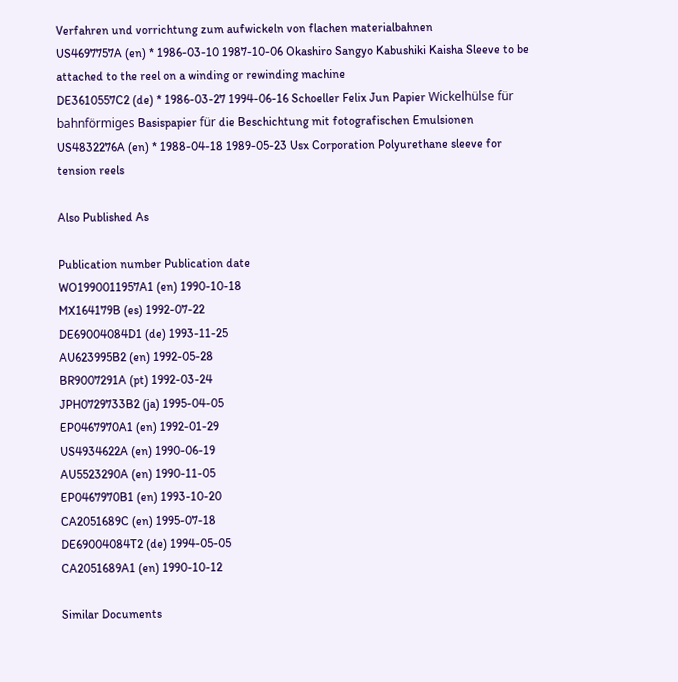Verfahren und vorrichtung zum aufwickeln von flachen materialbahnen
US4697757A (en) * 1986-03-10 1987-10-06 Okashiro Sangyo Kabushiki Kaisha Sleeve to be attached to the reel on a winding or rewinding machine
DE3610557C2 (de) * 1986-03-27 1994-06-16 Schoeller Felix Jun Papier Wickelhülse für bahnförmiges Basispapier für die Beschichtung mit fotografischen Emulsionen
US4832276A (en) * 1988-04-18 1989-05-23 Usx Corporation Polyurethane sleeve for tension reels

Also Published As

Publication number Publication date
WO1990011957A1 (en) 1990-10-18
MX164179B (es) 1992-07-22
DE69004084D1 (de) 1993-11-25
AU623995B2 (en) 1992-05-28
BR9007291A (pt) 1992-03-24
JPH0729733B2 (ja) 1995-04-05
EP0467970A1 (en) 1992-01-29
US4934622A (en) 1990-06-19
AU5523290A (en) 1990-11-05
EP0467970B1 (en) 1993-10-20
CA2051689C (en) 1995-07-18
DE69004084T2 (de) 1994-05-05
CA2051689A1 (en) 1990-10-12

Similar Documents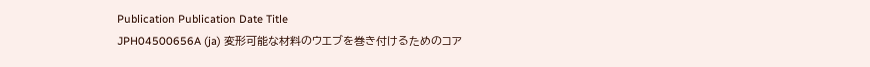Publication Publication Date Title
JPH04500656A (ja) 変形可能な材料のウエブを巻き付けるためのコア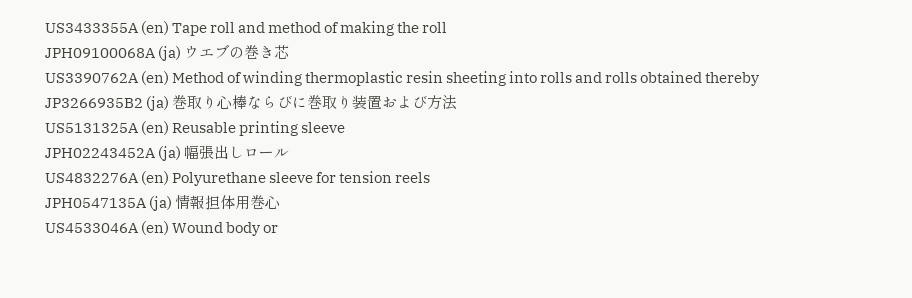US3433355A (en) Tape roll and method of making the roll
JPH09100068A (ja) ウエブの巻き芯
US3390762A (en) Method of winding thermoplastic resin sheeting into rolls and rolls obtained thereby
JP3266935B2 (ja) 巻取り心棒ならびに巻取り装置および方法
US5131325A (en) Reusable printing sleeve
JPH02243452A (ja) 幅張出しロール
US4832276A (en) Polyurethane sleeve for tension reels
JPH0547135A (ja) 情報担体用巻心
US4533046A (en) Wound body or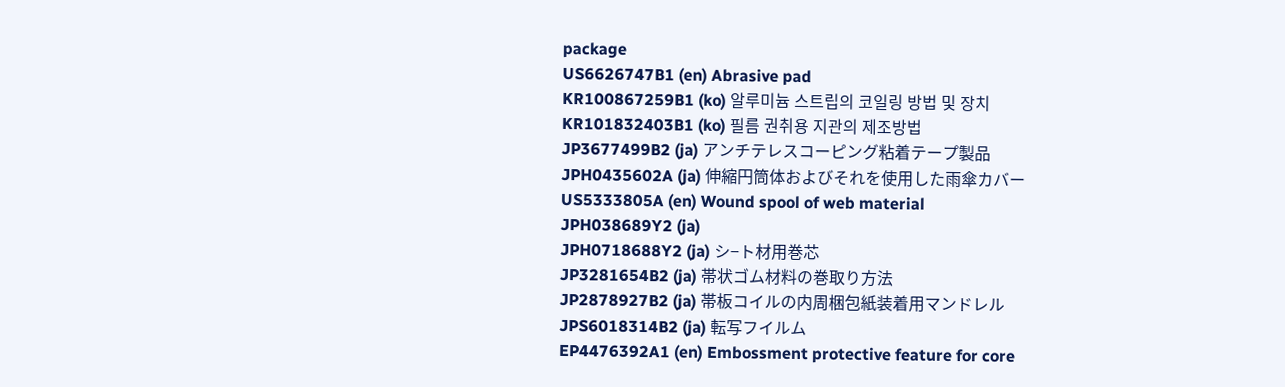package
US6626747B1 (en) Abrasive pad
KR100867259B1 (ko) 알루미늄 스트립의 코일링 방법 및 장치
KR101832403B1 (ko) 필름 권취용 지관의 제조방법
JP3677499B2 (ja) アンチテレスコーピング粘着テープ製品
JPH0435602A (ja) 伸縮円筒体およびそれを使用した雨傘カバー
US5333805A (en) Wound spool of web material
JPH038689Y2 (ja)
JPH0718688Y2 (ja) シ−ト材用巻芯
JP3281654B2 (ja) 帯状ゴム材料の巻取り方法
JP2878927B2 (ja) 帯板コイルの内周梱包紙装着用マンドレル
JPS6018314B2 (ja) 転写フイルム
EP4476392A1 (en) Embossment protective feature for core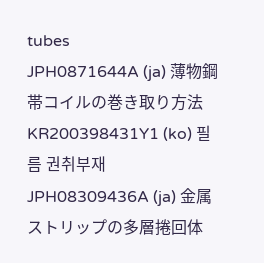tubes
JPH0871644A (ja) 薄物鋼帯コイルの巻き取り方法
KR200398431Y1 (ko) 필름 권취부재
JPH08309436A (ja) 金属ストリップの多層捲回体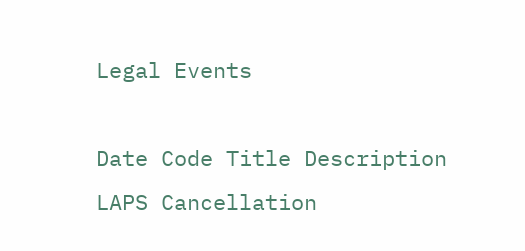Legal Events

Date Code Title Description
LAPS Cancellation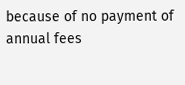because of no payment of annual fees